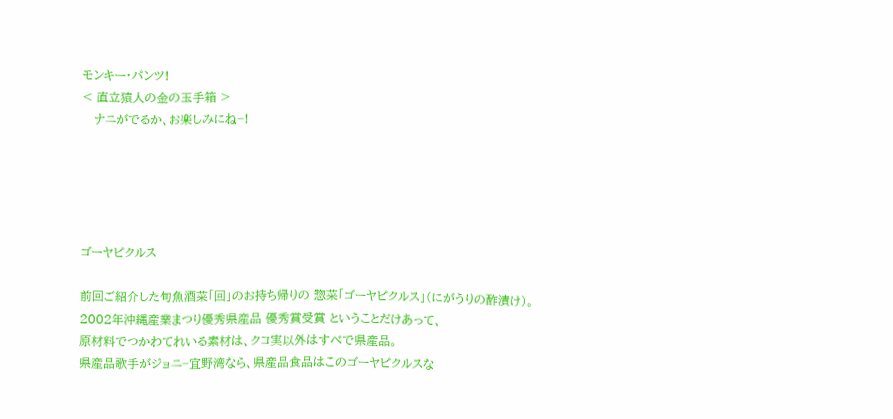モンキー・パンツ!
< 直立猿人の金の玉手箱 >
   ナニがでるか、お楽しみにね−!





ゴーヤピクルス

前回ご紹介した旬魚酒菜「回」のお持ち帰りの 惣菜「ゴーヤピクルス」(にがうりの酢漬け)。
2002年沖縄産業まつり優秀県産品 優秀賞受賞 ということだけあって、
原材料でつかわてれいる素材は、クコ実以外はすべで県産品。
県産品歌手がジョニ−宜野湾なら、県産品食品はこのゴーヤピクルスな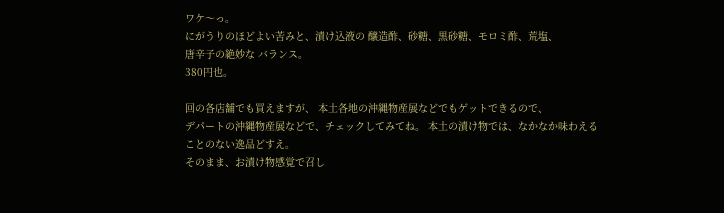ワケ〜っ。
にがうりのほどよい苦みと、漬け込液の 醸造酢、砂糖、黒砂糖、モロミ酢、荒塩、
唐辛子の絶妙な バランス。
380円也。

回の各店舗でも買えますが、 本土各地の沖縄物産展などでもゲットできるので、
デパートの沖縄物産展などで、チェックしてみてね。 本土の漬け物では、なかなか味わえる
ことのない逸品どすえ。
そのまま、お漬け物感覚で召し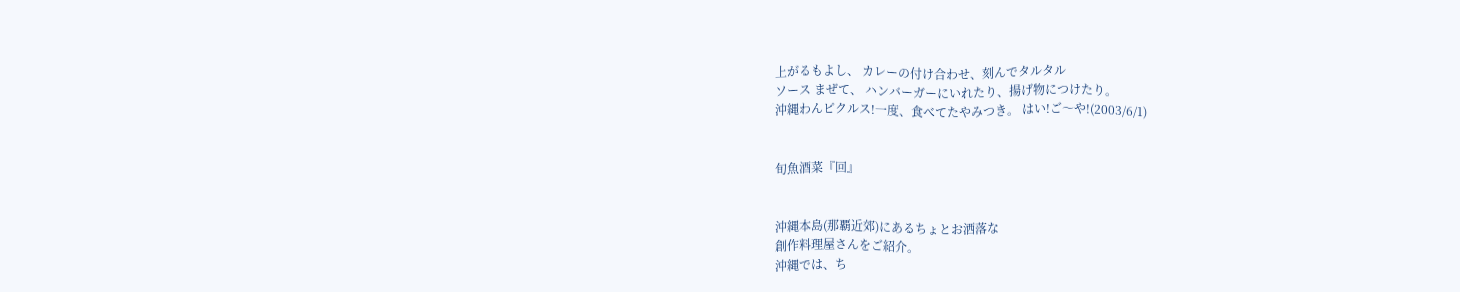上がるもよし、 カレーの付け合わせ、刻んでタルタル
ソース まぜて、 ハンバーガーにいれたり、揚げ物につけたり。
沖縄わんピクルス!一度、食べてたやみつき。 はい!ご〜や!(2003/6/1)


旬魚酒菜『回』


沖縄本島(那覇近郊)にあるちょとお洒落な
創作料理屋さんをご紹介。
沖縄では、ち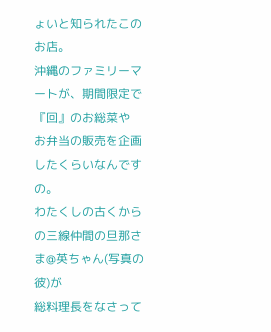ょいと知られたこのお店。
沖縄のファミリーマートが、期間限定で『回』のお総菜や
お弁当の販売を企画したくらいなんですの。
わたくしの古くからの三線仲間の旦那さま@英ちゃん(写真の彼)が
総料理長をなさって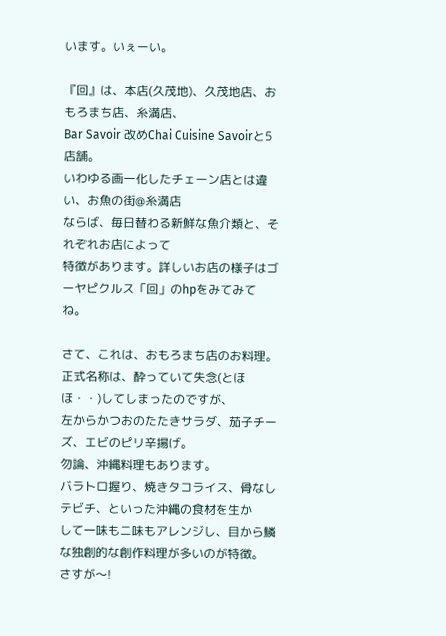います。いぇーい。

『回』は、本店(久茂地)、久茂地店、おもろまち店、糸満店、
Bar Savoir 改めChai Cuisine Savoirと5店舗。
いわゆる画一化したチェーン店とは違い、お魚の街@糸満店
ならば、毎日替わる新鮮な魚介類と、それぞれお店によって
特徴があります。詳しいお店の様子はゴーヤピクルス「回」のhpをみてみてね。

さて、これは、おもろまち店のお料理。
正式名称は、酔っていて失念(とほほ・・)してしまったのですが、
左からかつおのたたきサラダ、茄子チーズ、エビのピリ辛揚げ。
勿論、沖縄料理もあります。
バラトロ握り、焼きタコライス、骨なしテビチ、といった沖縄の食材を生か
して一味もニ味もアレンジし、目から鱗な独創的な創作料理が多いのが特徴。
さすが〜!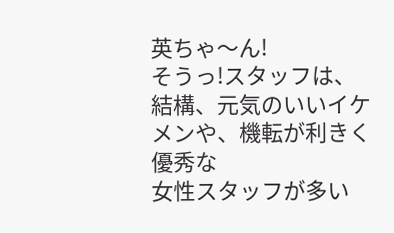英ちゃ〜ん!
そうっ!スタッフは、結構、元気のいいイケメンや、機転が利きく優秀な
女性スタッフが多い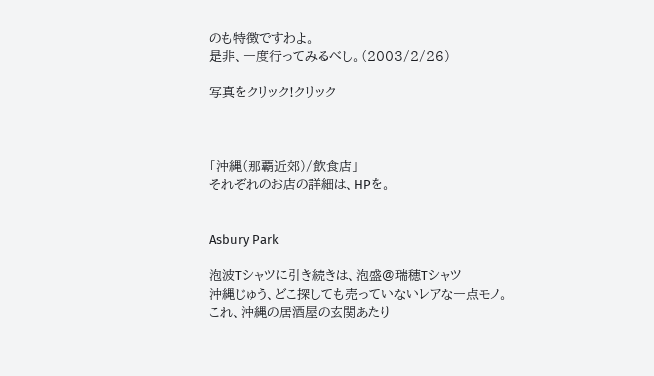のも特徴ですわよ。
是非、一度行ってみるべし。(2003/2/26)

写真をクリック!クリック



「沖縄(那覇近郊)/飲食店」
それぞれのお店の詳細は、HPを。


Asbury Park

泡波Tシャツに引き続きは、泡盛@瑞穂Tシャツ
沖縄じゅう、どこ探しても売っていないレアな一点モノ。
これ、沖縄の居酒屋の玄関あたり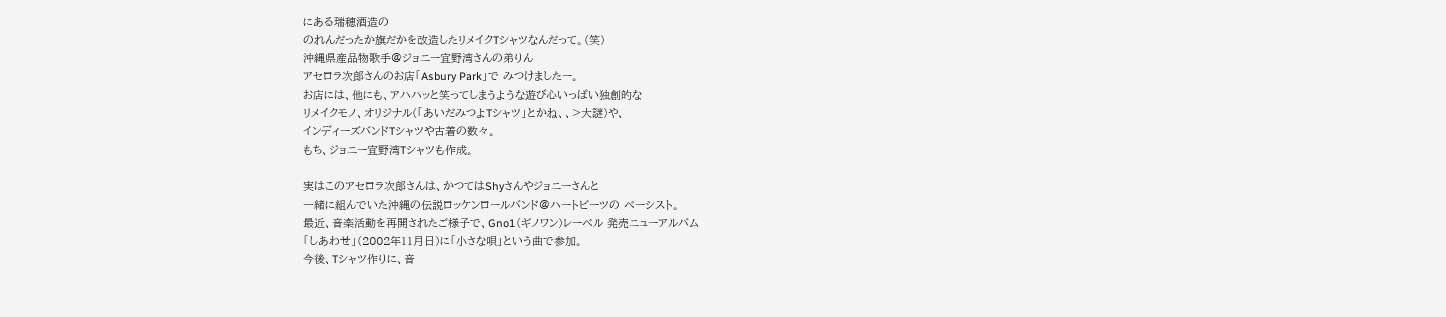にある瑞穂酒造の
のれんだったか旗だかを改造したリメイクTシャツなんだって。(笑)
沖縄県産品物歌手@ジョニー宜野湾さんの弟りん
アセロラ次郎さんのお店「Asbury Park」で みつけましたー。
お店には、他にも、アハハッと笑ってしまうような遊び心いっぱい独創的な
リメイクモノ、オリジナル(「あいだみつよTシャツ」とかね、、>大謎)や、
インディーズバンドTシャツや古着の数々。
もち、ジョニー宜野湾Tシャツも作成。

実はこのアセロラ次郎さんは、かつてはShyさんやジョニーさんと
一緒に組んでいた沖縄の伝説ロッケンロールバンド@ハートビーツの ベーシスト。
最近、音楽活動を再開されたご様子で、Gno1(ギノワン)レーベル 発売ニューアルバム
「しあわせ」(2002年11月日)に「小さな唄」という曲で参加。
今後、Tシャツ作りに、音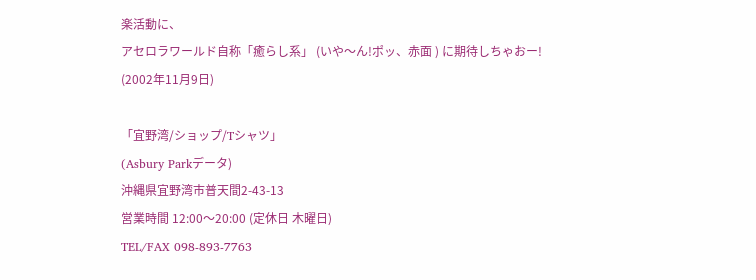楽活動に、
アセロラワールド自称「癒らし系」 (いや〜ん!ポッ、赤面 ) に期待しちゃおー!
(2002年11月9日)

「宜野湾/ショップ/Tシャツ」
(Asbury Parkデータ)
沖縄県宜野湾市普天間2-43-13
営業時間 12:00〜20:00 (定休日 木曜日)
TEL/FAX 098-893-7763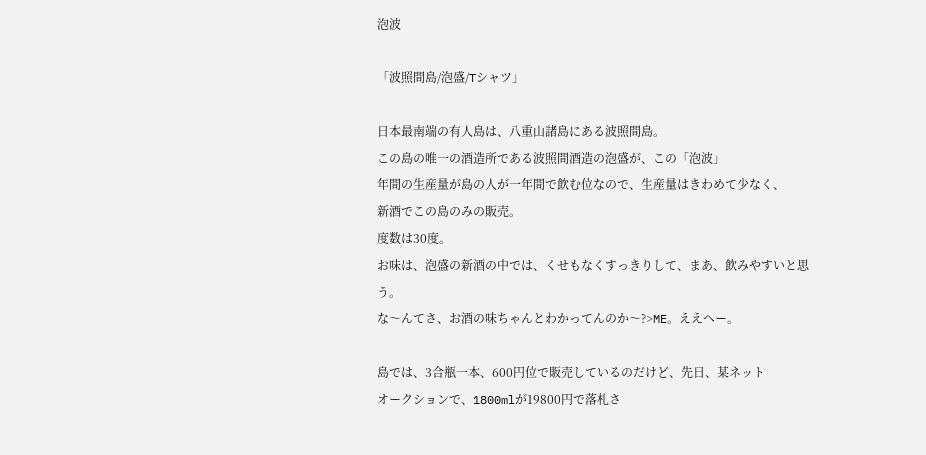泡波

「波照間島/泡盛/Tシャツ」

日本最南端の有人島は、八重山諸島にある波照間島。
この島の唯一の酒造所である波照間酒造の泡盛が、この「泡波」
年間の生産量が島の人が一年間で飲む位なので、生産量はきわめて少なく、
新酒でこの島のみの販売。
度数は30度。
お味は、泡盛の新酒の中では、くせもなくすっきりして、まあ、飲みやすいと思う。
な〜んてさ、お酒の味ちゃんとわかってんのか〜?>ME。ええへー。

島では、3合瓶一本、600円位で販売しているのだけど、先日、某ネット
オークションで、1800mlが19800円で落札さ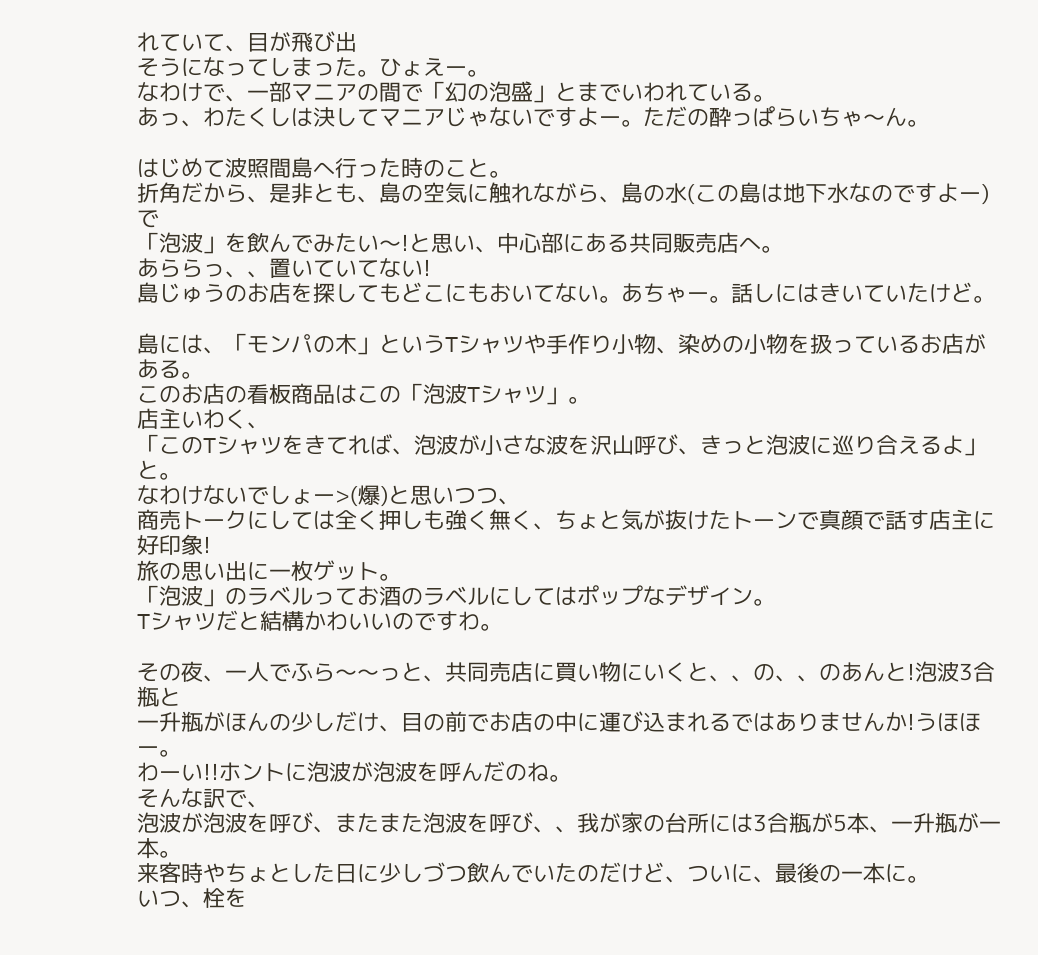れていて、目が飛び出
そうになってしまった。ひょえー。
なわけで、一部マニアの間で「幻の泡盛」とまでいわれている。
あっ、わたくしは決してマニアじゃないですよー。ただの酔っぱらいちゃ〜ん。

はじめて波照間島へ行った時のこと。
折角だから、是非とも、島の空気に触れながら、島の水(この島は地下水なのですよー)で
「泡波」を飲んでみたい〜!と思い、中心部にある共同販売店へ。
あららっ、、置いていてない!
島じゅうのお店を探してもどこにもおいてない。あちゃー。話しにはきいていたけど。

島には、「モンパの木」というTシャツや手作り小物、染めの小物を扱っているお店がある。
このお店の看板商品はこの「泡波Tシャツ」。
店主いわく、
「このTシャツをきてれば、泡波が小さな波を沢山呼び、きっと泡波に巡り合えるよ」と。
なわけないでしょー>(爆)と思いつつ、
商売トークにしては全く押しも強く無く、ちょと気が抜けたトーンで真顔で話す店主に 好印象!
旅の思い出に一枚ゲット。
「泡波」のラベルってお酒のラベルにしてはポップなデザイン。
Tシャツだと結構かわいいのですわ。

その夜、一人でふら〜〜っと、共同売店に買い物にいくと、、の、、のあんと!泡波3合瓶と
一升瓶がほんの少しだけ、目の前でお店の中に運び込まれるではありませんか!うほほー。
わーい!!ホントに泡波が泡波を呼んだのね。
そんな訳で、
泡波が泡波を呼び、またまた泡波を呼び、、我が家の台所には3合瓶が5本、一升瓶が一本。
来客時やちょとした日に少しづつ飲んでいたのだけど、ついに、最後の一本に。
いつ、栓を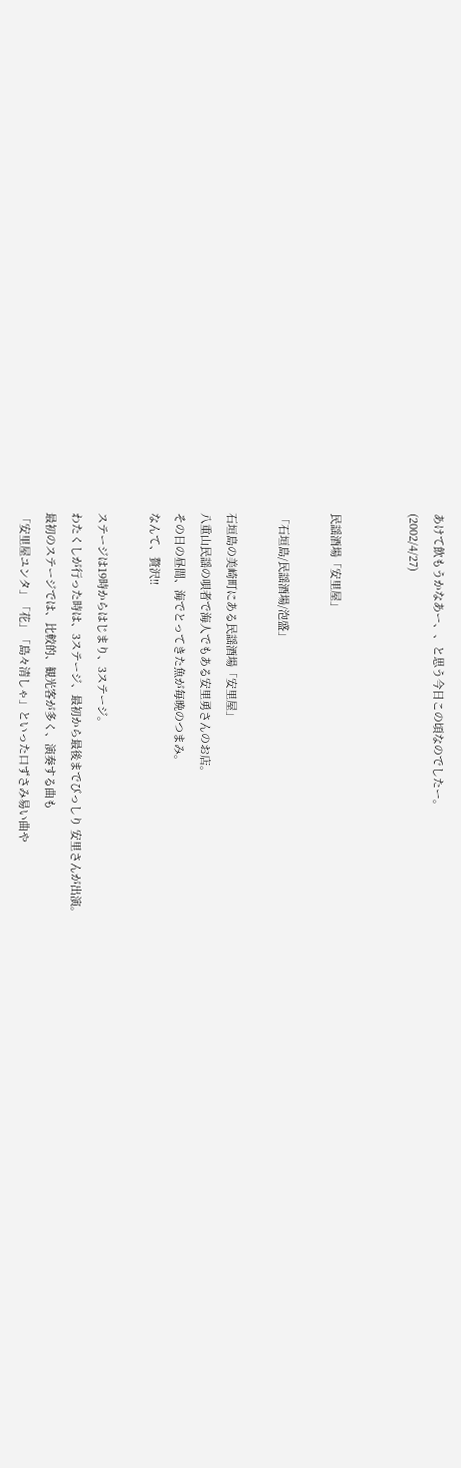あけて飲もうかなあー、、と思う今日この頃なのでしたー。
(2002/4/27)


民謡酒場「安里屋」

「石垣島/民謡酒場/泡盛」

石垣島の美崎町にある民謡酒場「安里屋」
八重山民謡の唄者で海人でもある安里勇さんのお店。
その日の昼間、海でとってきた魚が毎晩のつまみ。
なんて、贅沢!!

ステージは19時からはじまり、3ステージ。
わたくしが行った時は、3ステージ、最初から最後までびっしり 安里さんが出演。
最初のステージでは、比較的、観光客が多く、演奏する曲も
「安里屋ユンタ」「花」「島々清しゃ」といった口ずさみ易い曲や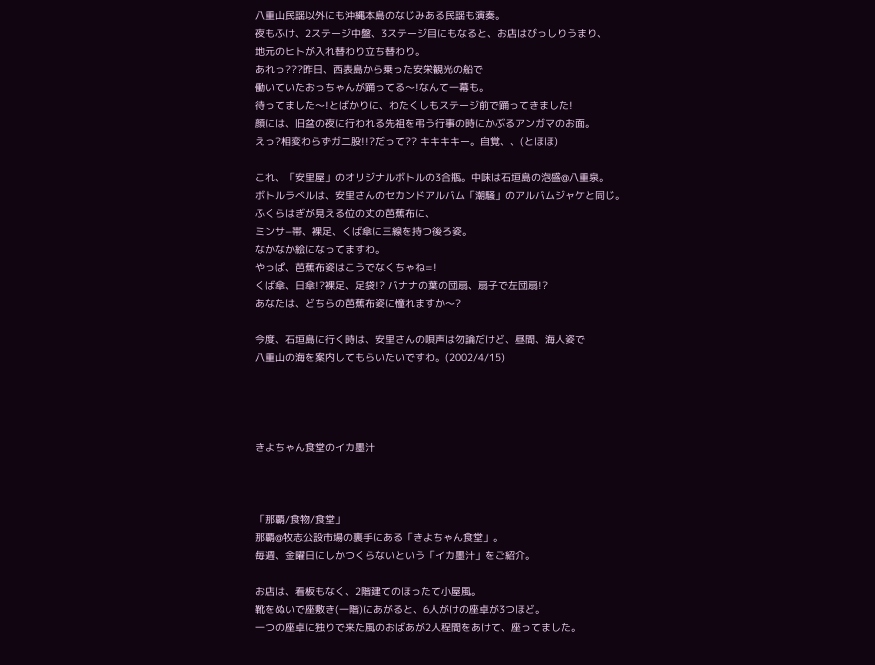八重山民謡以外にも沖縄本島のなじみある民謡も演奏。
夜もふけ、2ステージ中盤、3ステージ目にもなると、お店はびっしりうまり、
地元のヒトが入れ替わり立ち替わり。
あれっ???昨日、西表島から乗った安栄観光の船で
働いていたおっちゃんが踊ってる〜!なんて一幕も。
待ってました〜!とばかりに、わたくしもステージ前で踊ってきました!
顔には、旧盆の夜に行われる先祖を弔う行事の時にかぶるアンガマのお面。
えっ?相変わらずガ二股!!?だって?? キキキキー。自覚、、(とほほ)

これ、「安里屋」のオリジナルボトルの3合瓶。中味は石垣島の泡盛@八重泉。
ボトルラべルは、安里さんのセカンドアルバム「潮騒」のアルバムジャケと同じ。
ふくらはぎが見える位の丈の芭蕉布に、
ミンサ−帯、裸足、くば傘に三線を持つ後ろ姿。
なかなか絵になってますわ。
やっぱ、芭蕉布姿はこうでなくちゃね=!
くば傘、日傘!?裸足、足袋!? バナナの葉の団扇、扇子で左団扇!?
あなたは、どちらの芭蕉布姿に憧れますか〜?

今度、石垣島に行く時は、安里さんの唄声は勿論だけど、昼間、海人姿で
八重山の海を案内してもらいたいですわ。(2002/4/15)




きよちゃん食堂のイカ墨汁



「那覇/食物/食堂」
那覇@牧志公設市場の裏手にある「きよちゃん食堂」。
毎週、金曜日にしかつくらないという「イカ墨汁」をご紹介。

お店は、看板もなく、2階建てのほったて小屋風。
靴をぬいで座敷き(一階)にあがると、6人がけの座卓が3つほど。
一つの座卓に独りで来た風のおばあが2人程間をあけて、座ってました。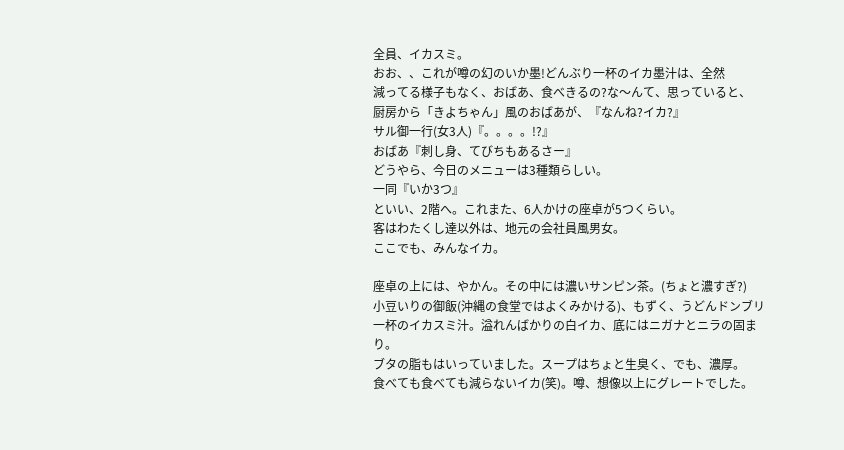全員、イカスミ。
おお、、これが噂の幻のいか墨!どんぶり一杯のイカ墨汁は、全然
減ってる様子もなく、おばあ、食べきるの?な〜んて、思っていると、
厨房から「きよちゃん」風のおばあが、『なんね?イカ?』
サル御一行(女3人)『。。。。!?』
おばあ『刺し身、てびちもあるさー』
どうやら、今日のメニューは3種類らしい。
一同『いか3つ』
といい、2階へ。これまた、6人かけの座卓が5つくらい。
客はわたくし達以外は、地元の会社員風男女。
ここでも、みんなイカ。

座卓の上には、やかん。その中には濃いサンピン茶。(ちょと濃すぎ?)
小豆いりの御飯(沖縄の食堂ではよくみかける)、もずく、うどんドンブリ
一杯のイカスミ汁。溢れんばかりの白イカ、底にはニガナとニラの固まり。
ブタの脂もはいっていました。スープはちょと生臭く、でも、濃厚。
食べても食べても減らないイカ(笑)。噂、想像以上にグレートでした。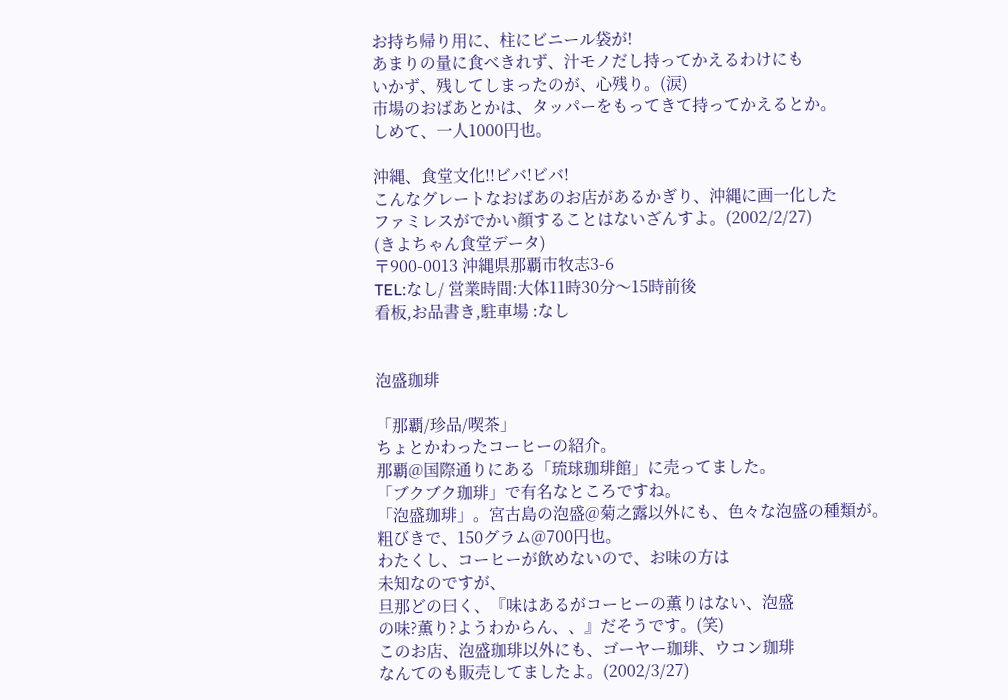お持ち帰り用に、柱にビニール袋が!
あまりの量に食べきれず、汁モノだし持ってかえるわけにも
いかず、残してしまったのが、心残り。(涙)
市場のおばあとかは、タッパーをもってきて持ってかえるとか。
しめて、一人1000円也。

沖縄、食堂文化!!ビバ!ビバ!
こんなグレートなおばあのお店があるかぎり、沖縄に画一化した
ファミレスがでかい顔することはないざんすよ。(2002/2/27)
(きよちゃん食堂データ)
〒900-0013 沖縄県那覇市牧志3-6
TEL:なし/ 営業時間:大体11時30分〜15時前後
看板,お品書き,駐車場 :なし


泡盛珈琲

「那覇/珍品/喫茶」
ちょとかわったコーヒーの紹介。
那覇@国際通りにある「琉球珈琲館」に売ってました。
「ブクブク珈琲」で有名なところですね。
「泡盛珈琲」。宮古島の泡盛@菊之露以外にも、色々な泡盛の種類が。
粗びきで、150グラム@700円也。
わたくし、コーヒーが飲めないので、お味の方は
未知なのですが、
旦那どの曰く、『味はあるがコーヒーの薫りはない、泡盛
の味?薫り?ようわからん、、』だそうです。(笑)
このお店、泡盛珈琲以外にも、ゴーヤー珈琲、ウコン珈琲
なんてのも販売してましたよ。(2002/3/27)